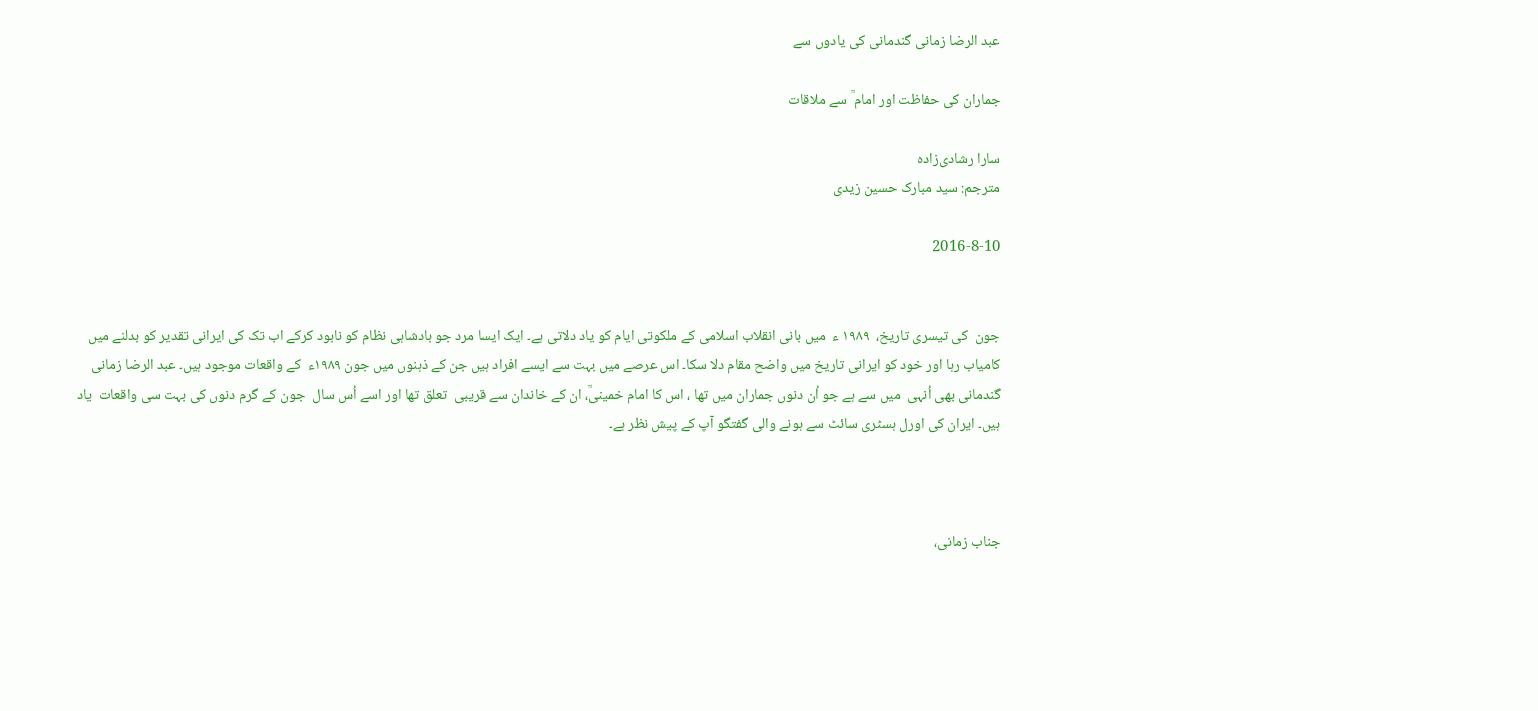عبد الرضا زمانی گندمانی کی یادوں سے

جماران کی حفاظت اور امام ؒ سے ملاقات

سارا رشادی‌زاده
مترجم: سید مبارک حسین زیدی

2016-8-10


جون  کی تیسری تاریخ،  ۱۹۸۹ ء  میں بانی انقلاب اسلامی کے ملکوتی ایام کو یاد دلاتی ہے۔ ایک ایسا مرد جو بادشاہی نظام کو نابود کرکے اب تک کی ایرانی تقدیر کو بدلنے میں کامیاب رہا اور خود کو ایرانی تاریخ میں واضح مقام دلا سکا۔ اس عرصے میں بہت سے ایسے افراد ہیں جن کے ذہنوں میں جون ۱۹۸۹ء  کے واقعات موجود ہیں۔ عبد الرضا زمانی  گندمانی بھی اُنہی  میں سے ہے جو اُن دنوں جماران میں تھا ، اس کا امام خمینیؒ، ان کے خاندان سے قریبی  تعلق تھا اور اسے اُس سال  جون کے گرم دنوں کی بہت سی واقعات  یاد ہیں۔ ایران کی اورل ہسٹری سائٹ سے ہونے والی گفتگو آپ کے پیش نظر ہے۔



جناب زمانی،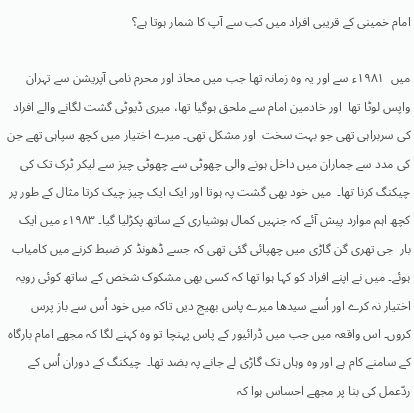امام خمینی کے قریبی افراد میں کب سے آپ کا شمار ہوتا ہے؟

میں  ۱۹۸۱ء سے اور یہ وہ زمانہ تھا جب میں محاذ اور محرم نامی آپریشن سے تہران واپس لوٹا تھا  اور خادمین امام سے ملحق ہوگیا تھا، میری ڈیوٹی گشت لگانے والے افراد کی سربراہی تھی جو بہت سخت  اور مشکل تھی۔ میرے اختیار میں کچھ سپاہی تھے جن کی مدد سے جماران میں داخل ہونے والی چھوٹی سے چھوٹی چیز سے لیکر ٹرک تک کی چیکنگ کرنا تھا۔  میں خود بھی گشت پہ ہوتا اور ایک ایک چیز چیک کرتا مثال کے طور پر کچھ اہم موارد پیش آئے کہ جنہیں کمال ہوشیاری کے ساتھ پکڑلیا گیا۔ ۱۹۸۳ء میں ایک بار  جی تھری گن گاڑی میں چھپائی گئی تھی کہ جسے ڈھونڈ کر ضبط کرنے میں کامیاب ہوئے۔ میں نے اپنے افراد کو کہا ہوا تھا کہ کسی بھی مشکوک شخص کے ساتھ کوئی رویہ اختیار نہ کرے اور اُسے سیدھا میرے پاس بھیج دیں تاکہ میں خود اُس سے باز پرس کروں۔ اس واقعہ میں جب میں ڈرائیور کے پاس پہنچا تو وہ کہنے لگا کہ مجھے امام بارگاہ کے سامنے کام ہے اور وہ وہاں تک گاڑی لے جانے پہ بضد تھا۔  چیکنگ کے دوران اُس کے ردّعمل کی بنا پر مجھے احساس ہوا کہ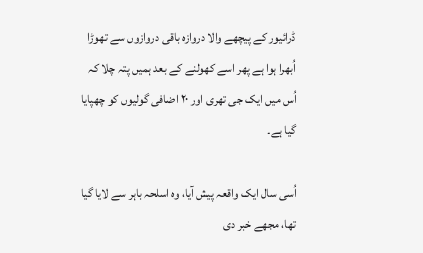ڈرائیور کے پیچھے والا دروازہ باقی دروازوں سے تھوڑا اُبھرا ہوا ہے پھر اسے کھولنے کے بعد ہمیں پتہ چلا کہ اُس میں ایک جی تھری اور ۲۰ اضافی گولیوں کو چھپایا گیا ہے۔

اُسی سال ایک واقعہ پیش آیا، وہ اسلحہ باہر سے لایا گیا تھا، مجھے خبر دی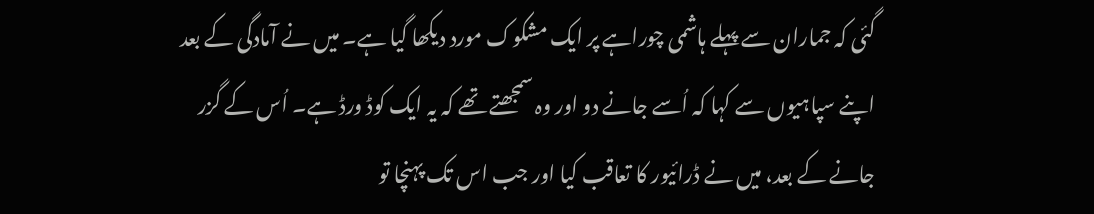گئی کہ جماران سے پہلے ہاشمی چوراہے پر ایک مشکوک مورد دیکھا گیا ہے۔ میں نے آمادگی کے بعد اپنے سپاہیوں سے کہا کہ اُسے جانے دو اور وہ سمجھتے تھے کہ یہ ایک کوڈ ورڈ ہے۔ اُس کے گزر جانے کے بعد، میں نے ڈرائیور کا تعاقب کیا اور جب اس تک پہنچا تو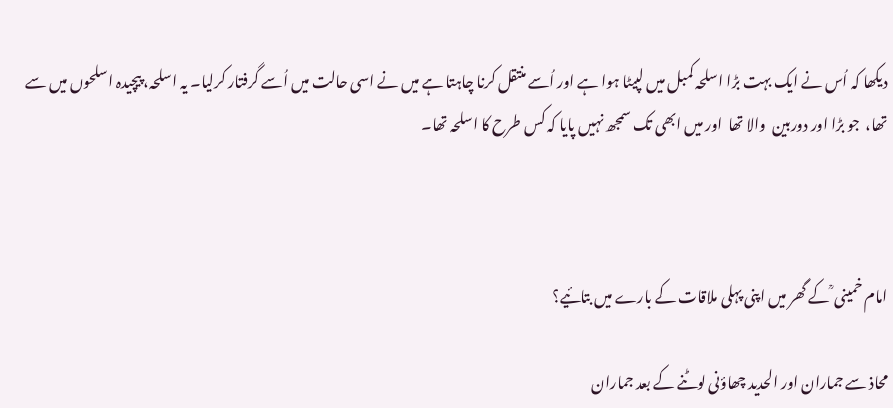دیکھا کہ اُس نے ایک بہت بڑا اسلحہ کمبل میں لپیٹا ہوا ہے اور اُسے منتقل کرنا چاہتا ہے میں نے اسی حالت میں اُسے گرفتار کرلیا۔ یہ اسلحہ، پیچیدہ اسلحوں میں سے تھا،  جو بڑا اور دوربین  والا تھا  اور میں ابھی تک سمجھ نہیں پایا کہ کس طرح کا اسلحہ تھا۔



امام خمینی ؒ کے گھر میں اپنی پہلی ملاقات کے بارے میں بتائیے؟

محاذ سے جماران اور الحدید چھاؤنی لوٹنے کے بعد جماران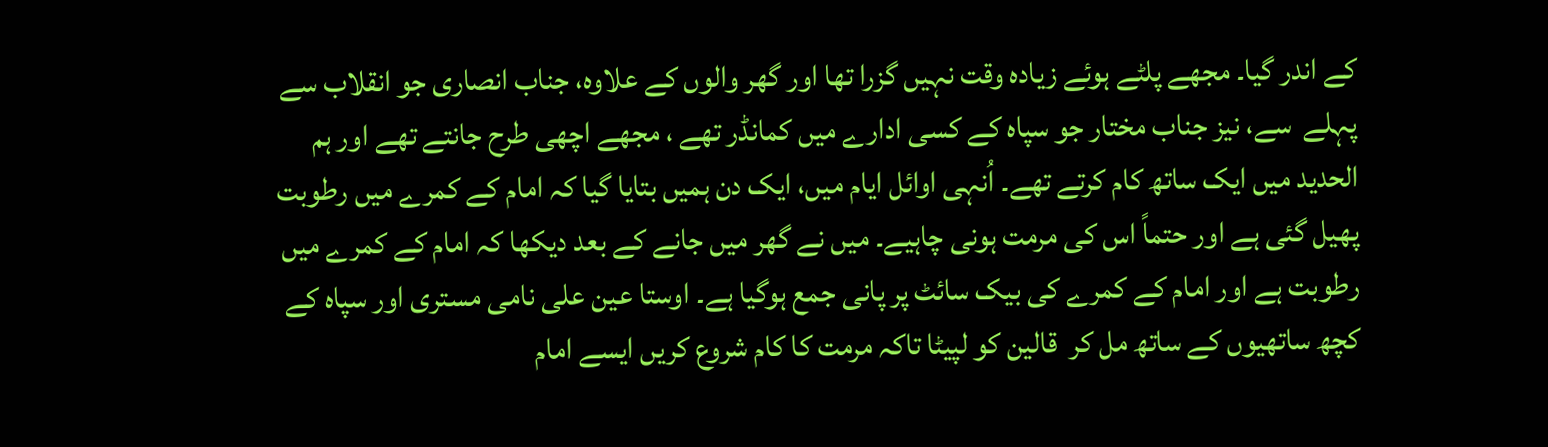کے اندر گیا۔ مجھے پلٹے ہوئے زیادہ وقت نہیں گزرا تھا اور گھر والوں کے علاوہ، جناب انصاری جو انقلاب سے پہلے  سے، نیز جناب مختار جو سپاہ کے کسی ادارے میں کمانڈر تھے ، مجھے اچھی طرح جانتے تھے اور ہم الحدید میں ایک ساتھ کام کرتے تھے۔ اُنہی اوائل ایام میں، ایک دن ہمیں بتایا گیا کہ امام کے کمرے میں رطوبت  پھیل گئی ہے اور حتماً اس کی مرمت ہونی چاہیے۔ میں نے گھر میں جانے کے بعد دیکھا کہ امام کے کمرے میں رطوبت ہے اور امام کے کمرے کی بیک سائٹ پر پانی جمع ہوگیا ہے۔ اوستا عین علی نامی مستری اور سپاہ کے کچھ ساتھیوں کے ساتھ مل کر  قالین کو لپیٹا تاکہ مرمت کا کام شروع کریں ایسے امام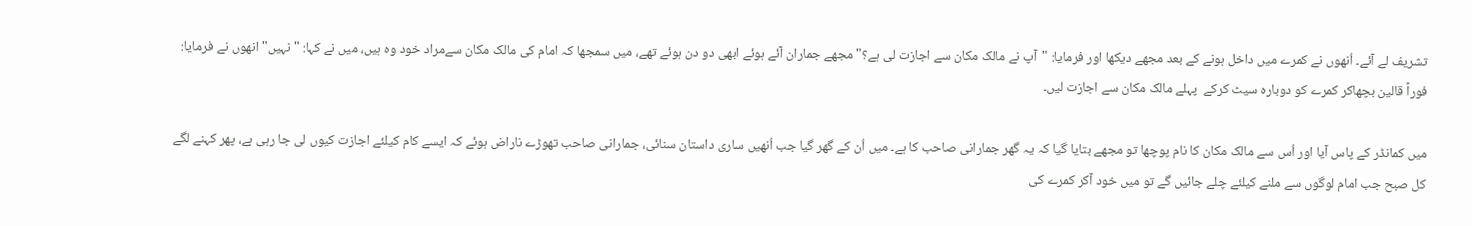تشریف لے آئے۔ اُنھوں نے کمرے میں داخل ہونے کے بعد مجھے دیکھا اور فرمایا: "آپ نے مالک مکان سے اجازت لی ہے؟" مجھے جماران آئے ہوئے ابھی دو دن ہوئے تھے، میں سمجھا کہ امام کی مالک مکان سےمراد خود وہ ہیں، میں نے کہا: "نہیں" انھوں نے فرمایا: فوراً قالین بچھاکر کمرے کو دوبارہ سیٹ کرکے  پہلے مالک مکان سے اجازت لیں۔

میں کمانڈر کے پاس آیا اور اُس سے مالک مکان کا نام پوچھا تو مجھے بتایا گیا کہ یہ گھر جمارانی صاحب کا ہے۔ میں اُن کے گھر گیا جب اُنھیں ساری داستان سنائی، جمارانی صاحب تھوڑے ناراض ہوئے کہ ایسے کام کیلئے اجازت کیوں لی جا رہی ہے، پھر کہنے لگے کل صبح جب امام لوگوں سے ملنے کیلئے چلے جائیں گے تو میں خود آکر کمرے کی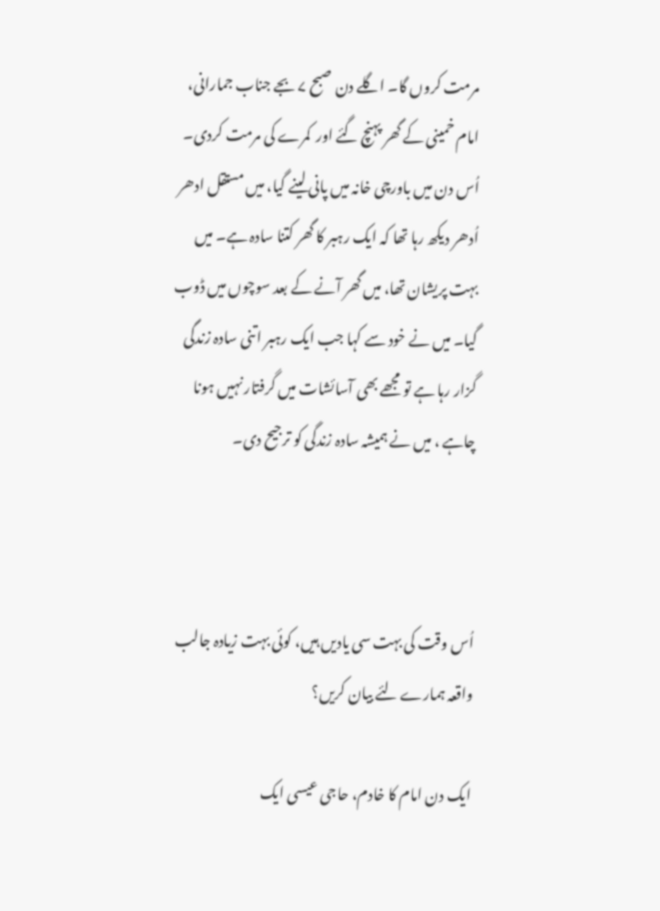مرمت کروں گا۔ اگلے دن صبح ۷ بجے جناب جمارانی، امام خمینی کے گھر پہنچ گئے اور  کمرے کی مرمت کردی۔ اُس دن میں باورچی خانہ میں پانی لینے گیا، میں مستقل ادھر اُدھر دیکھ رہا تھا کہ ایک رہبر کا گھر کتنا سادہ ہے۔ میں بہت پریشان تھا، میں گھر آنے کے بعد سوچوں میں ڈوب گیا۔ میں نے خود سے کہا جب ایک رہبر اتنی سادہ زندگی گزار رہا ہے تو مجھے بھی آسائشات میں گرفتار نہیں ہونا چاہے ، میں نے ہمیشہ سادہ زندگی کو ترجیح دی۔



اُس وقت کی بہت سی یادیں ہیں، کوئی بہت زیادہ جالب واقعہ ہمارے لئے بیان کریں؟

ایک دن امام کا خادم، حاجی عیسی ایک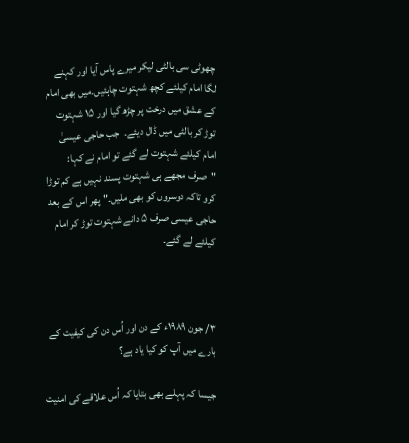چھوٹی سی بالٹی لیکر میرے پاس آیا اور کہنے لگا امام کیلئے کچھ شہتوت چاہئیں۔میں بھی امام کے عشق میں درخت پر چڑھ گیا اور ۱۵ شہتوت توڑ کر بالٹی میں ڈال دیئے۔  جب حاجی عیسیٰ امام کیلئے شہتوت لے گئے تو امام نے کہا: "صرف مجھے ہی شہتوت پسند نہیں ہے کم توڑا کرو تاکہ دوسروں کو بھی ملیں۔" پھر اس کے بعد حاجی عیسی صرف ۵ دانے شہتوت توڑ کر امام کیلئے لے گئے۔



۳/ جون ۱۹۸۹ء کے دن اور اُس دن کی کیفیت کے بارے میں آپ کو کیا یاد ہے؟

جیسا کہ پہلے بھی بتایا کہ اُس علاقے کی امنیت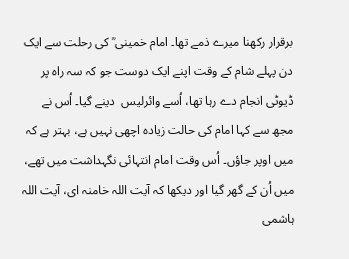برقرار رکھنا میرے ذمے تھا۔ امام خمینی ؒ کی رحلت سے ایک دن پہلے شام کے وقت اپنے ایک دوست جو کہ سہ راہ پر ڈیوٹی انجام دے رہا تھا، اُسے وائرلیس  دینے گیا۔ اُس نے مجھ سے کہا امام کی حالت زیادہ اچھی نہیں ہے، بہتر ہے کہ میں اوپر جاؤں۔ اُس وقت امام انتہائی نگہداشت میں تھے، میں اُن کے گھر گیا اور دیکھا کہ آیت اللہ خامنہ ای، آیت اللہ ہاشمی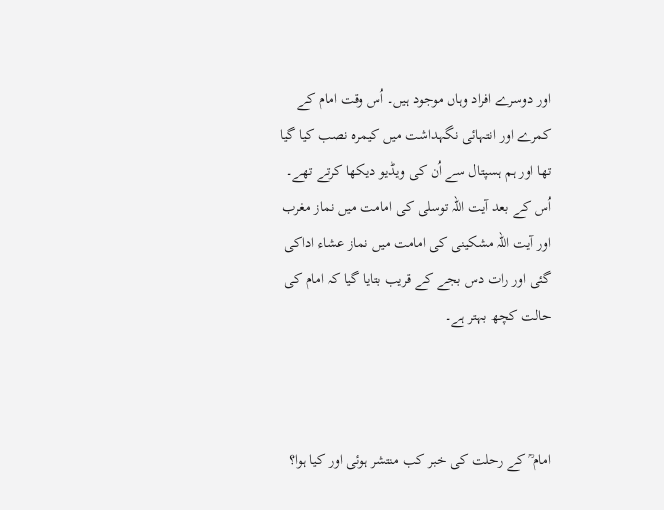اور دوسرے افراد وہاں موجود ہیں۔ اُس وقت امام کے کمرے اور انتہائی نگہداشت میں کیمرہ نصب کیا گیا تھا اور ہم ہسپتال سے اُن کی ویڈیو دیکھا کرتے تھے۔ اُس کے بعد آیت اللہ توسلی کی امامت میں نماز مغرب اور آیت اللہ مشکینی کی امامت میں نماز عشاء اداکی گئی اور رات دس بجے کے قریب بتایا گیا کہ امام کی حالت کچھ بہتر ہے۔



امام ؒ کے رحلت کی خبر کب منتشر ہوئی اور کیا ہوا؟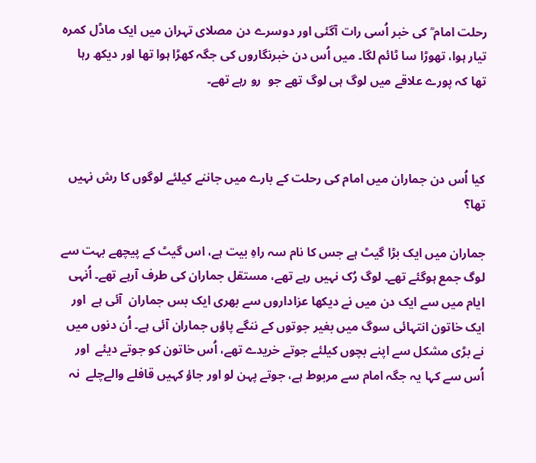رحلت امام ؒ کی خبر اُسی رات آگئی اور دوسرے دن مصلای تہران میں ایک ماڈل کمرہ تیار ہوا، تھوڑا سا ٹائم لگا۔ میں اُس دن خبرنگاروں کی جگہ کھڑا ہوا تھا اور دیکھ رہا تھا کہ پورے علاقے میں لوگ ہی لوگ تھے جو  رو رہے تھے۔



کیا اُس دن جماران میں امام کی رحلت کے بارے میں جاننے کیلئے لوگوں کا رش نہیں تھا؟

جماران میں ایک بڑا گیٹ ہے جس کا نام سہ راہِ بیت ہے، اس گیٹ کے پیچھے بہت سے لوگ جمع ہوگئے تھے۔ لوگ رُک نہیں رہے تھے، مستقل جماران کی طرف آرہے تھے۔ اُنہی ایام میں سے ایک دن میں نے دیکھا عزاداروں سے بھری ایک بس جماران  آئی ہے  اور ایک خاتون انتہائی سوگ میں بغیر جوتوں کے ننگے پاؤں جماران آئی ہے۔ اُن دنوں میں نے بڑی مشکل سے اپنے بچوں کیلئے جوتے خریدے تھے، اُس خاتون کو جوتے دیئے  اور اُس سے کہا یہ جگہ امام سے مربوط ہے، جوتے پہن لو اور جاؤ کہیں قافلے والےچلے  نہ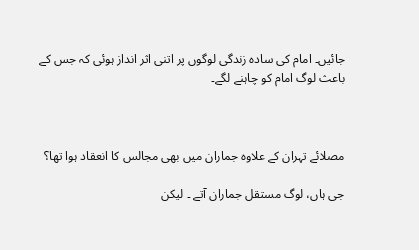جائیں۔ امام کی سادہ زندگی لوگوں پر اتنی اثر انداز ہوئی کہ جس کے باعث لوگ امام کو چاہنے لگے۔



مصلائے تہران کے علاوہ جماران میں بھی مجالس کا انعقاد ہوا تھا؟

جی ہاں، لوگ مستقل جماران آتے ۔ لیکن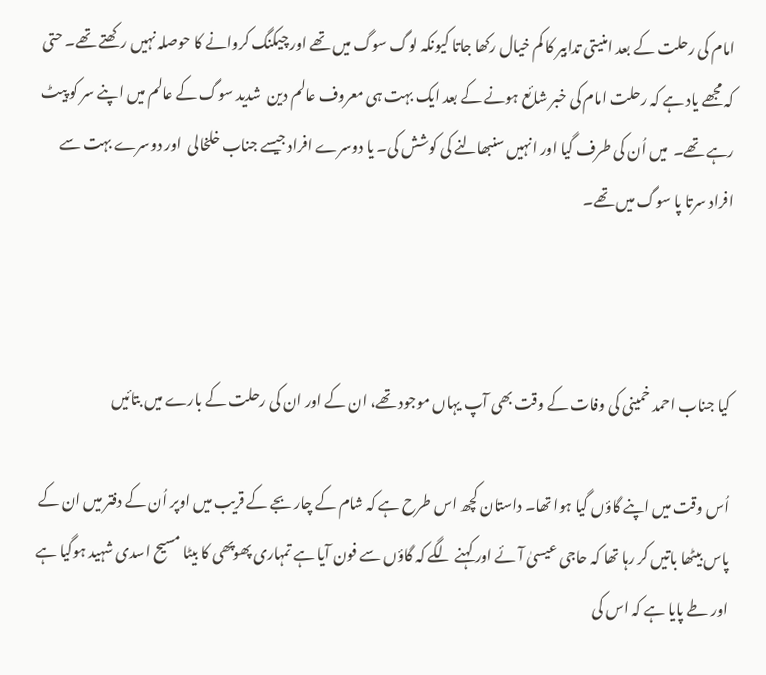امام کی رحلت کے بعد امنیتی تدابیر کا کم خیال رکھا جاتا کیونکہ لوگ سوگ میں تھے اور چیکنگ کروانے کا حوصلہ نہیں رکھتے تھے۔ حتی کہ مجھے یاد ہے کہ رحلت امام کی خبر شائع ہونے کے بعد ایک بہت ہی معروف عالم دین  شدید سوگ کے عالم میں اپنے سر کو پیٹ رہے تھے۔  میں اُن کی طرف گیا اور انہیں سنبھالنے کی کوشش کی۔ یا دوسرے افراد جیسے جناب خلخالی  اور دوسرے بہت سے افراد سرتا پا سوگ میں تھے۔



کیا جناب احمد خمینی کی وفات کے وقت بھی آپ یہاں موجود تھے، ان کے اور ان کی رحلت کے بارے میں بتائیں

اُس وقت میں اپنے گاؤں گیا ہوا تھا۔ داستان کچھ اس طرح ہے کہ شام کے چار بجے کے قریب میں اوپر اُن کے دفتر میں ان کے پاس بیٹھا باتیں کر رہا تھا کہ حاجی عیسیٰ آئے اور کہنے لگے کہ گاؤں سے فون آیا ہے تمہاری پھوپھی کا بیٹا مسیح اسدی شہید ہوگیا ہے  اور طے پایا ہے کہ اس کی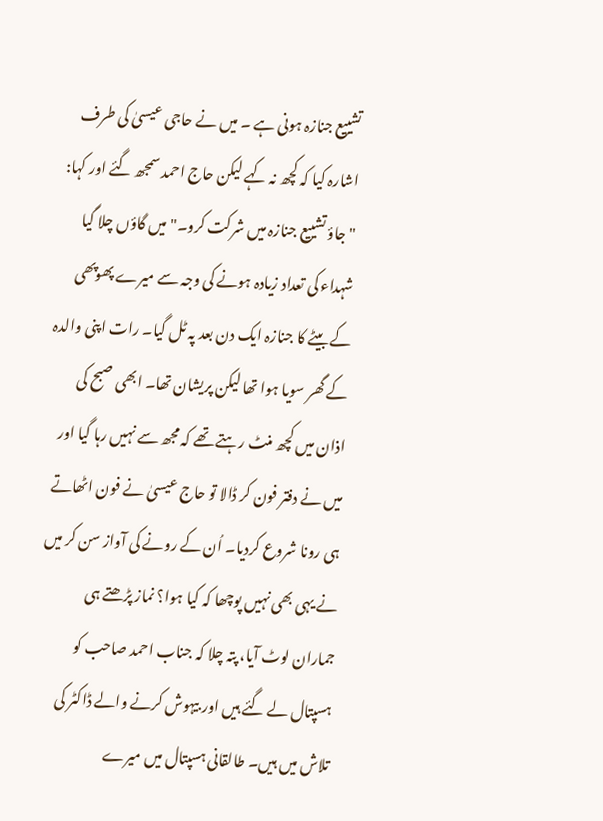تشییع جنازہ ہونی ہے ۔ میں نے حاجی عیسیٰ کی طرف اشارہ کیا کہ کچھ نہ کہے لیکن حاج احمد سمجھ گئے اور کہا: "جاؤ تشییع جنازہ میں شرکت کرو۔" میں گاؤں چلا گیا شہداء کی تعداد زیادہ ہونے کی وجہ سے میرے پھوپھی کے بیٹے کا جنازہ ایک دن بعد پہ ٹل گیا۔ رات اپنی والدہ کے گھر سویا ہوا تھا لیکن پریشان تھا۔ ابھی صبح کی اذان میں کچھ منٹ رہتے تھے کہ مجھ سے نہیں رہا گیا اور میں نے دفتر فون کر ڈالا تو حاج عیسیٰ نے فون اٹھاتے ہی رونا شروع کردیا۔ اُن کے رونے کی آواز سن کر میں نے یہی بھی نہیں پوچھا کہ کیا ہوا؟ نماز پڑھتے ہی جماران لوٹ آیا، پتہ چلا کہ جناب احمد صاحب کو ہسپتال لے گئے ہیں اور بیہوش کرنے والے ڈاکٹر کی تلاش میں ہیں۔ طالقانی ہسپتال میں میرے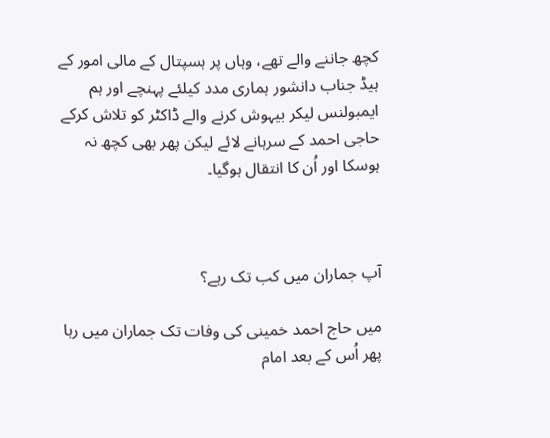کچھ جاننے والے تھے، وہاں پر ہسپتال کے مالی امور کے ہیڈ جناب دانشور ہماری مدد کیلئے پہنچے اور ہم ایمبولنس لیکر بیہوش کرنے والے ڈاکٹر کو تلاش کرکے حاجی احمد کے سرہانے لائے لیکن پھر بھی کچھ نہ ہوسکا اور اُن کا انتقال ہوگیا۔



آپ جماران میں کب تک رہے؟

میں حاج احمد خمینی کی وفات تک جماران میں رہا پھر اُس کے بعد امام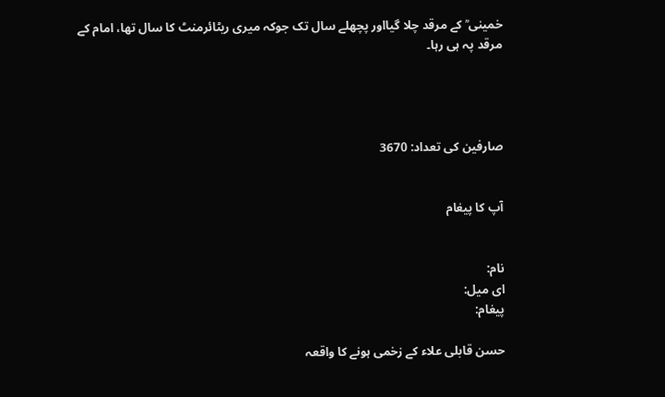خمینی ؒ کے مرقد چلا گیااور پچھلے سال تک جوکہ میری ریٹائرمنٹ کا سال تھا، امام کے مرقد پہ ہی رہا۔




صارفین کی تعداد: 3670


آپ کا پیغام


نام:
ای میل:
پیغام:

حسن قابلی علاء کے زخمی ہونے کا واقعہ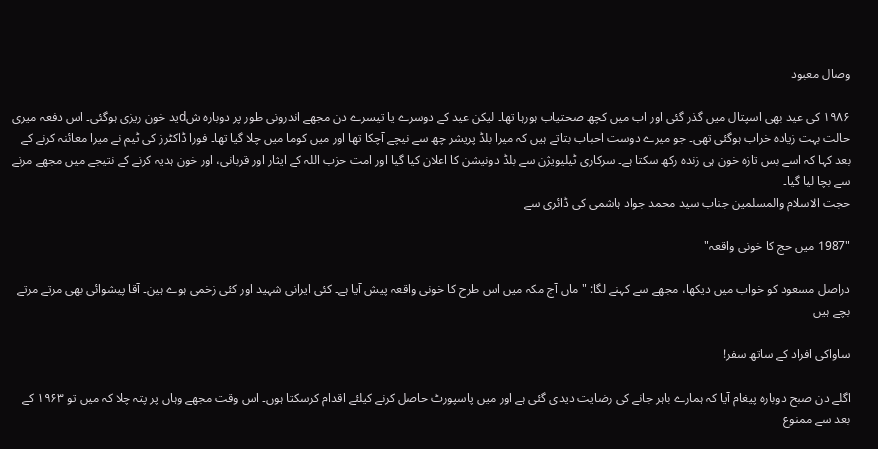وصال معبود

۱۹۸۶ کی عید بھی اسپتال میں گذر گئی اور اب میں کچھ صحتیاب ہورہا تھا۔ لیکن عید کے دوسرے یا تیسرے دن مجھے اندرونی طور پر دوبارہ شdید خون ریزی ہوگئی۔ اس دفعہ میری حالت بہت زیادہ خراب ہوگئی تھی۔ جو میرے دوست احباب بتاتے ہیں کہ میرا بلڈ پریشر چھ سے نیچے آچکا تھا اور میں کوما میں چلا گیا تھا۔ فورا ڈاکٹرز کی ٹیم نے میرا معائنہ کرنے کے بعد کہا کہ اسے بس تازہ خون ہی زندہ رکھ سکتا ہے۔ سرکاری ٹیلیویژن سے بلڈ دونیشن کا اعلان کیا گیا اور امت حزب اللہ کے ایثار اور قربانی، اور خون ہدیہ کرنے کے نتیجے میں مجھے مرنے سے بچا لیا گیا۔
حجت الاسلام والمسلمین جناب سید محمد جواد ہاشمی کی ڈائری سے

"1987 میں حج کا خونی واقعہ"

دراصل مسعود کو خواب میں دیکھا، مجھے سے کہنے لگا: "ماں آج مکہ میں اس طرح کا خونی واقعہ پیش آیا ہے۔ کئی ایرانی شہید اور کئی زخمی ہوے ہین۔ آقا پیشوائی بھی مرتے مرتے بچے ہیں

ساواکی افراد کے ساتھ سفر!

اگلے دن صبح دوبارہ پیغام آیا کہ ہمارے باہر جانے کی رضایت دیدی گئی ہے اور میں پاسپورٹ حاصل کرنے کیلئے اقدام کرسکتا ہوں۔ اس وقت مجھے وہاں پر پتہ چلا کہ میں تو ۱۹۶۳ کے بعد سے ممنوع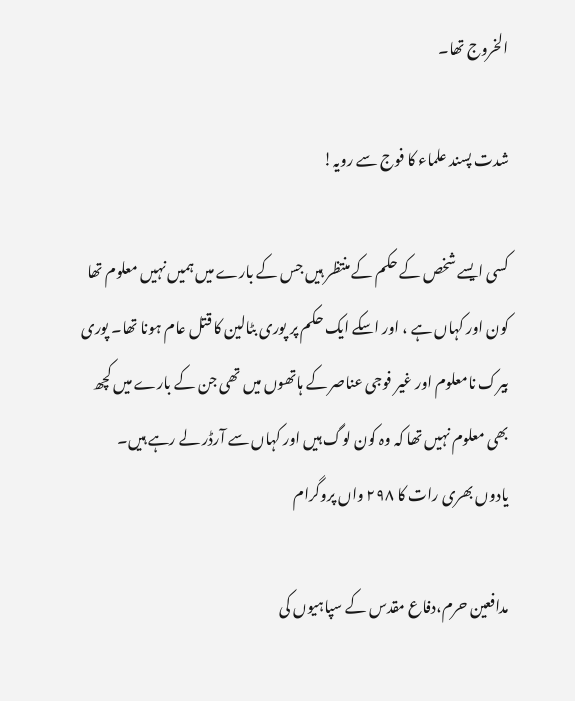الخروج تھا۔

شدت پسند علماء کا فوج سے رویہ!

کسی ایسے شخص کے حکم کے منتظر ہیں جس کے بارے میں ہمیں نہیں معلوم تھا کون اور کہاں ہے ، اور اسکے ایک حکم پر پوری بٹالین کا قتل عام ہونا تھا۔ پوری بیرک نامعلوم اور غیر فوجی عناصر کے ہاتھوں میں تھی جن کے بارے میں کچھ بھی معلوم نہیں تھا کہ وہ کون لوگ ہیں اور کہاں سے آرڈر لے رہے ہیں۔
یادوں بھری رات کا ۲۹۸ واں پروگرام

مدافعین حرم،دفاع مقدس کے سپاہیوں کی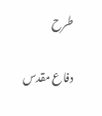طرح

دفاع مقدس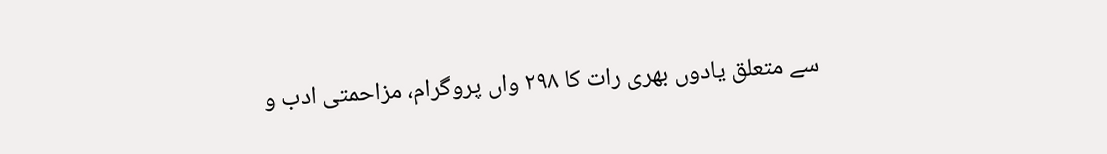سے متعلق یادوں بھری رات کا ۲۹۸ واں پروگرام، مزاحمتی ادب و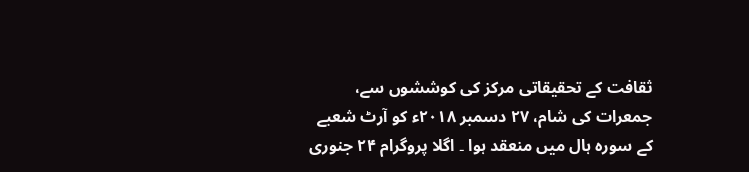ثقافت کے تحقیقاتی مرکز کی کوششوں سے، جمعرات کی شام، ۲۷ دسمبر ۲۰۱۸ء کو آرٹ شعبے کے سورہ ہال میں منعقد ہوا ۔ اگلا پروگرام ۲۴ جنوری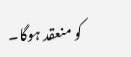کو منعقد ہوگا۔